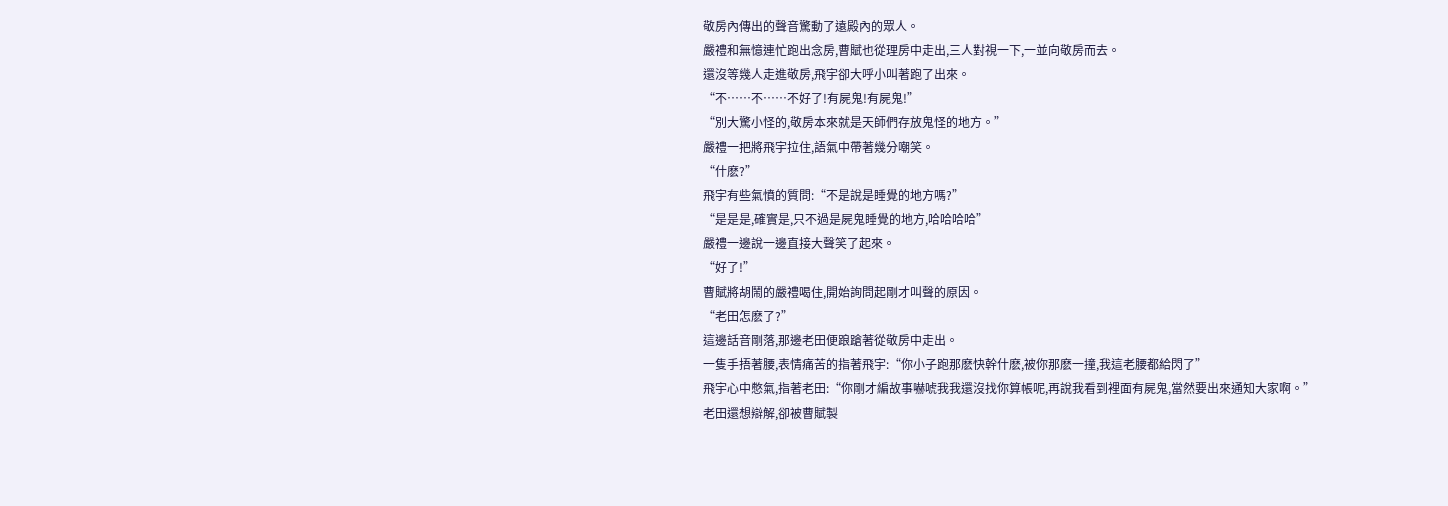敬房內傳出的聲音驚動了遠殿內的眾人。
嚴禮和無憶連忙跑出念房,曹賦也從理房中走出,三人對視一下,一並向敬房而去。
還沒等幾人走進敬房,飛宇卻大呼小叫著跑了出來。
“不……不……不好了!有屍鬼!有屍鬼!”
“別大驚小怪的,敬房本來就是天師們存放鬼怪的地方。”
嚴禮一把將飛宇拉住,語氣中帶著幾分嘲笑。
“什麽?”
飛宇有些氣憤的質問:“不是說是睡覺的地方嗎?”
“是是是,確實是,只不過是屍鬼睡覺的地方,哈哈哈哈”
嚴禮一邊說一邊直接大聲笑了起來。
“好了!”
曹賦將胡鬧的嚴禮喝住,開始詢問起剛才叫聲的原因。
“老田怎麽了?”
這邊話音剛落,那邊老田便踉蹌著從敬房中走出。
一隻手捂著腰,表情痛苦的指著飛宇:“你小子跑那麽快幹什麽,被你那麽一撞,我這老腰都給閃了”
飛宇心中憋氣,指著老田:“你剛才編故事嚇唬我我還沒找你算帳呢,再說我看到裡面有屍鬼,當然要出來通知大家啊。”
老田還想辯解,卻被曹賦製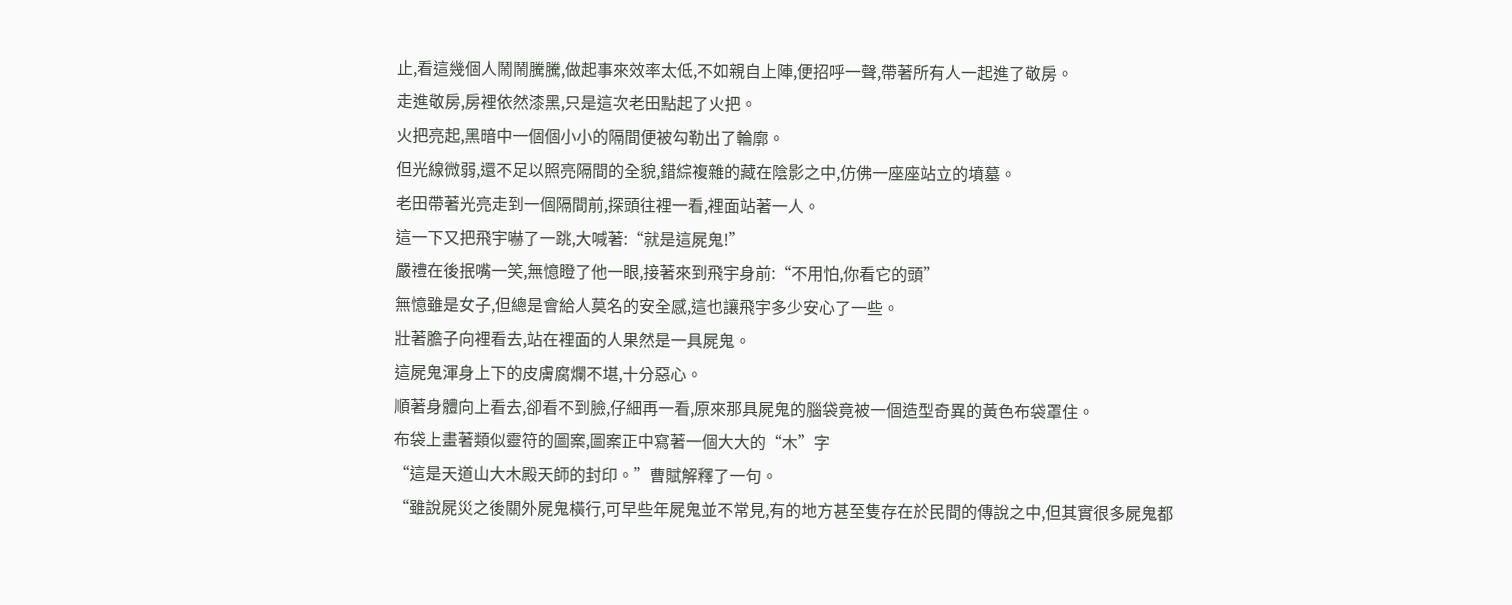止,看這幾個人鬧鬧騰騰,做起事來效率太低,不如親自上陣,便招呼一聲,帶著所有人一起進了敬房。
走進敬房,房裡依然漆黑,只是這次老田點起了火把。
火把亮起,黑暗中一個個小小的隔間便被勾勒出了輪廓。
但光線微弱,還不足以照亮隔間的全貌,錯綜複雜的藏在陰影之中,仿佛一座座站立的墳墓。
老田帶著光亮走到一個隔間前,探頭往裡一看,裡面站著一人。
這一下又把飛宇嚇了一跳,大喊著:“就是這屍鬼!”
嚴禮在後抿嘴一笑,無憶瞪了他一眼,接著來到飛宇身前:“不用怕,你看它的頭”
無憶雖是女子,但總是會給人莫名的安全感,這也讓飛宇多少安心了一些。
壯著膽子向裡看去,站在裡面的人果然是一具屍鬼。
這屍鬼渾身上下的皮膚腐爛不堪,十分惡心。
順著身體向上看去,卻看不到臉,仔細再一看,原來那具屍鬼的腦袋竟被一個造型奇異的黃色布袋罩住。
布袋上畫著類似靈符的圖案,圖案正中寫著一個大大的“木”字
“這是天道山大木殿天師的封印。”曹賦解釋了一句。
“雖說屍災之後關外屍鬼橫行,可早些年屍鬼並不常見,有的地方甚至隻存在於民間的傳說之中,但其實很多屍鬼都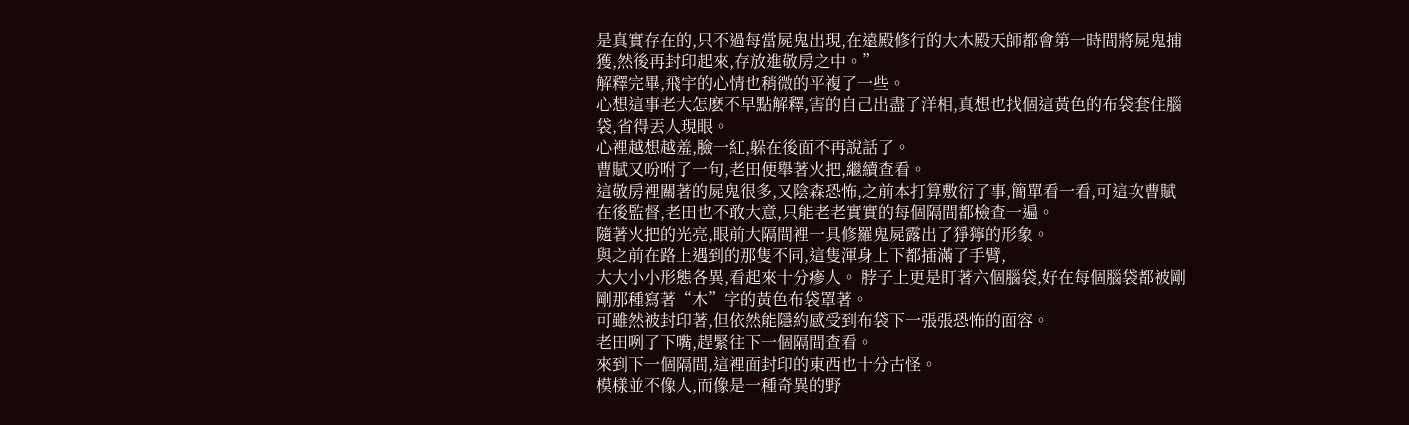是真實存在的,只不過每當屍鬼出現,在遠殿修行的大木殿天師都會第一時間將屍鬼捕獲,然後再封印起來,存放進敬房之中。”
解釋完畢,飛宇的心情也稍微的平複了一些。
心想這事老大怎麽不早點解釋,害的自己出盡了洋相,真想也找個這黃色的布袋套住腦袋,省得丟人現眼。
心裡越想越羞,臉一紅,躲在後面不再說話了。
曹賦又吩咐了一句,老田便舉著火把,繼續查看。
這敬房裡關著的屍鬼很多,又陰森恐怖,之前本打算敷衍了事,簡單看一看,可這次曹賦在後監督,老田也不敢大意,只能老老實實的每個隔間都檢查一遍。
隨著火把的光亮,眼前大隔間裡一具修羅鬼屍露出了猙獰的形象。
與之前在路上遇到的那隻不同,這隻渾身上下都插滿了手臂,
大大小小形態各異,看起來十分瘮人。 脖子上更是盯著六個腦袋,好在每個腦袋都被剛剛那種寫著“木”字的黃色布袋罩著。
可雖然被封印著,但依然能隱約感受到布袋下一張張恐怖的面容。
老田咧了下嘴,趕緊往下一個隔間查看。
來到下一個隔間,這裡面封印的東西也十分古怪。
模樣並不像人,而像是一種奇異的野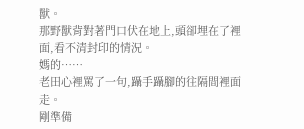獸。
那野獸背對著門口伏在地上,頭卻埋在了裡面,看不清封印的情況。
媽的……
老田心裡罵了一句,躡手躡腳的往隔間裡面走。
剛準備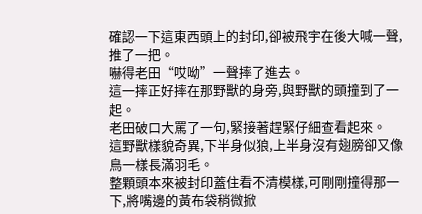確認一下這東西頭上的封印,卻被飛宇在後大喊一聲,推了一把。
嚇得老田“哎呦”一聲摔了進去。
這一摔正好摔在那野獸的身旁,與野獸的頭撞到了一起。
老田破口大罵了一句,緊接著趕緊仔細查看起來。
這野獸樣貌奇異,下半身似狼,上半身沒有翅膀卻又像鳥一樣長滿羽毛。
整顆頭本來被封印蓋住看不清模樣,可剛剛撞得那一下,將嘴邊的黃布袋稍微掀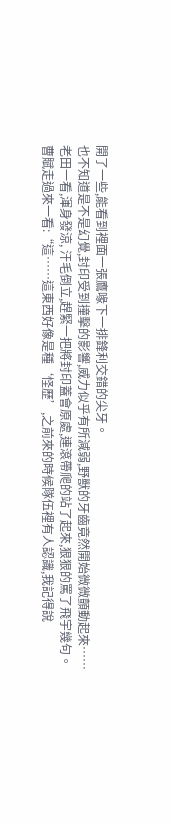開了一些,能看到裡面一張鷹喙下一排鋒利交錯的尖牙。
也不知道是不是幻覺,封印受到撞擊的影響,威力似乎有所減弱,野獸的牙齒竟然開始微微顫動起來……
老田一看,渾身發涼, 汗毛倒立,趕緊一把將封印蓋會原處,連滾帶爬的站了起來,狠狠的罵了飛宇幾句。
曹賦走過來一看:“這……這東西好像是種‘怪歷’,之前來的時候隊伍裡有人認識,我記得說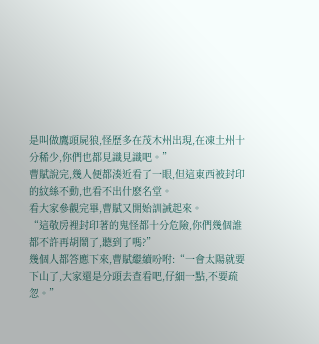是叫做鷹頭屍狼,怪歷多在茂木州出現,在凍土州十分稀少,你們也都見識見識吧。”
曹賦說完,幾人便都湊近看了一眼,但這東西被封印的紋絲不動,也看不出什麽名堂。
看大家參觀完畢,曹賦又開始訓誡起來。
“這敬房裡封印著的鬼怪都十分危險,你們幾個誰都不許再胡鬧了,聽到了嗎?”
幾個人都答應下來,曹賦繼續吩咐:“一會太陽就要下山了,大家還是分頭去查看吧,仔細一點,不要疏忽。”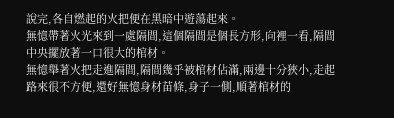說完,各自燃起的火把便在黑暗中遊蕩起來。
無憶帶著火光來到一處隔間,這個隔間是個長方形,向裡一看,隔間中央擺放著一口很大的棺材。
無憶舉著火把走進隔間,隔間幾乎被棺材佔滿,兩邊十分狹小,走起路來很不方便,還好無憶身材苗條,身子一側,順著棺材的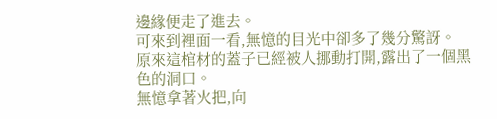邊緣便走了進去。
可來到裡面一看,無憶的目光中卻多了幾分驚訝。
原來這棺材的蓋子已經被人挪動打開,露出了一個黑色的洞口。
無憶拿著火把,向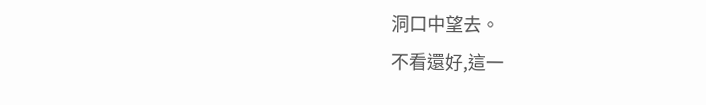洞口中望去。
不看還好,這一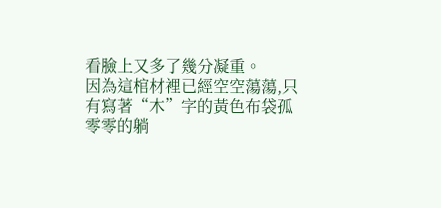看臉上又多了幾分凝重。
因為這棺材裡已經空空蕩蕩,只有寫著“木”字的黃色布袋孤零零的躺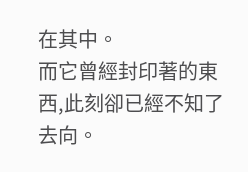在其中。
而它曾經封印著的東西,此刻卻已經不知了去向。